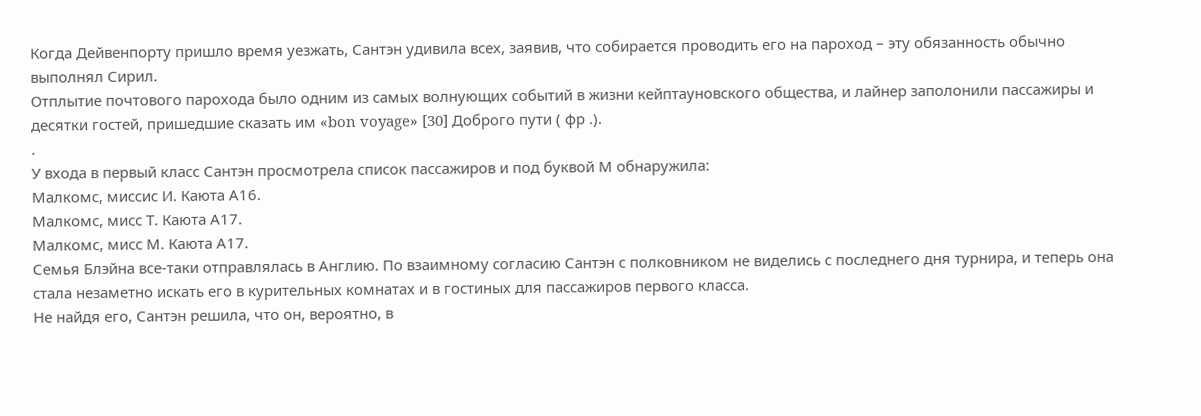Когда Дейвенпорту пришло время уезжать, Сантэн удивила всех, заявив, что собирается проводить его на пароход – эту обязанность обычно выполнял Сирил.
Отплытие почтового парохода было одним из самых волнующих событий в жизни кейптауновского общества, и лайнер заполонили пассажиры и десятки гостей, пришедшие сказать им «bon voyage» [30] Доброго пути ( фр .).
.
У входа в первый класс Сантэн просмотрела список пассажиров и под буквой М обнаружила:
Малкомс, миссис И. Каюта А16.
Малкомс, мисс Т. Каюта А17.
Малкомс, мисс М. Каюта А17.
Семья Блэйна все-таки отправлялась в Англию. По взаимному согласию Сантэн с полковником не виделись с последнего дня турнира, и теперь она стала незаметно искать его в курительных комнатах и в гостиных для пассажиров первого класса.
Не найдя его, Сантэн решила, что он, вероятно, в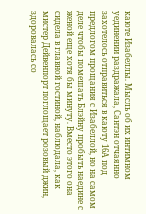каюте Изабеллы. Мысль об их интимном уединении раздражала, Сантэн отчаянно захотелось отправиться в каюту 16А под предлогом прощания с Изабеллой, но на самом деле чтобы помешать Блэйну пробыть наедине с женой еще хотя бы минуту. Вместо этого она сидела в главной гостиной, наблюдала, как мистер Дейвенпорт поглощает розовый джин, здоровалась со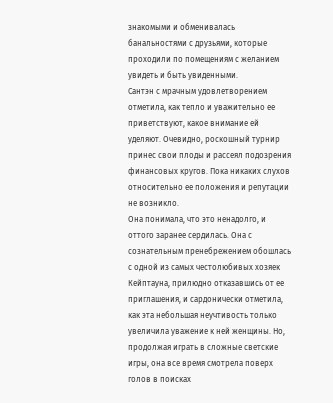знакомыми и обменивалась банальностями с друзьями, которые проходили по помещениям с желанием увидеть и быть увиденными.
Сантэн с мрачным удовлетворением отметила, как тепло и уважительно ее приветствуют, какое внимание ей уделяют. Очевидно, роскошный турнир принес свои плоды и рассеял подозрения финансовых кругов. Пока никаких слухов относительно ее положения и репутации не возникло.
Она понимала, что это ненадолго, и оттого заранее сердилась. Она с сознательным пренебрежением обошлась с одной из самых честолюбивых хозяек Кейптауна, прилюдно отказавшись от ее приглашения, и сардонически отметила, как эта небольшая неучтивость только увеличила уважение к ней женщины. Но, продолжая играть в сложные светские игры, она все время смотрела поверх голов в поисках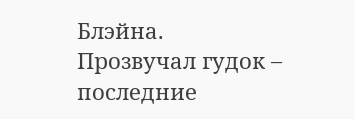Блэйна.
Прозвучал гудок – последние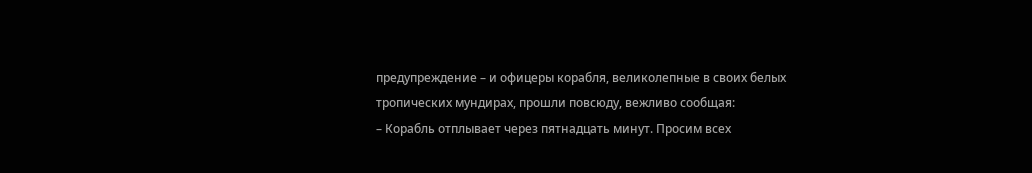предупреждение – и офицеры корабля, великолепные в своих белых тропических мундирах, прошли повсюду, вежливо сообщая:
– Корабль отплывает через пятнадцать минут. Просим всех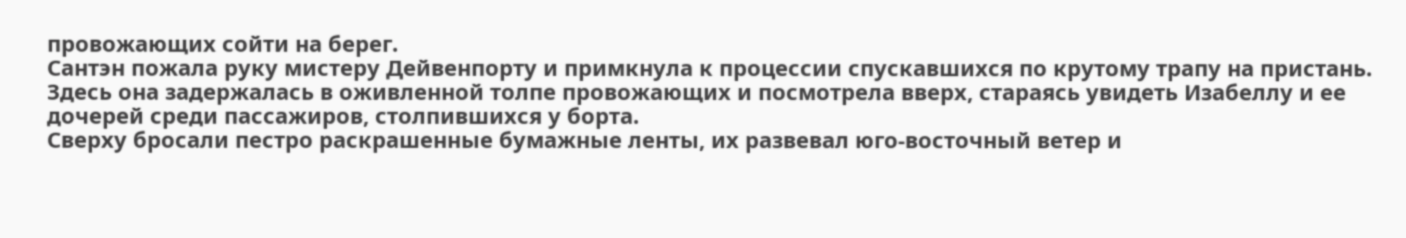провожающих сойти на берег.
Сантэн пожала руку мистеру Дейвенпорту и примкнула к процессии спускавшихся по крутому трапу на пристань. Здесь она задержалась в оживленной толпе провожающих и посмотрела вверх, стараясь увидеть Изабеллу и ее дочерей среди пассажиров, столпившихся у борта.
Сверху бросали пестро раскрашенные бумажные ленты, их развевал юго-восточный ветер и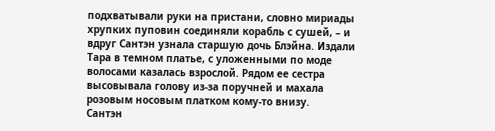подхватывали руки на пристани, словно мириады хрупких пуповин соединяли корабль с сушей, – и вдруг Сантэн узнала старшую дочь Блэйна. Издали Тара в темном платье, с уложенными по моде волосами казалась взрослой. Рядом ее сестра высовывала голову из-за поручней и махала розовым носовым платком кому-то внизу.
Сантэн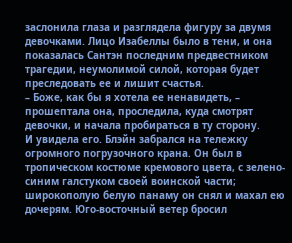заслонила глаза и разглядела фигуру за двумя девочками. Лицо Изабеллы было в тени, и она показалась Сантэн последним предвестником трагедии, неумолимой силой, которая будет преследовать ее и лишит счастья.
– Боже, как бы я хотела ее ненавидеть, – прошептала она, проследила, куда смотрят девочки, и начала пробираться в ту сторону.
И увидела его. Блэйн забрался на тележку огромного погрузочного крана. Он был в тропическом костюме кремового цвета, с зелено-синим галстуком своей воинской части; широкополую белую панаму он снял и махал ею дочерям. Юго-восточный ветер бросил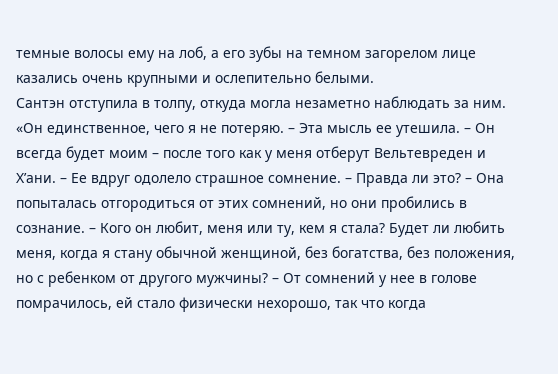темные волосы ему на лоб, а его зубы на темном загорелом лице казались очень крупными и ослепительно белыми.
Сантэн отступила в толпу, откуда могла незаметно наблюдать за ним.
«Он единственное, чего я не потеряю. – Эта мысль ее утешила. – Он всегда будет моим – после того как у меня отберут Вельтевреден и Х’ани. – Ее вдруг одолело страшное сомнение. – Правда ли это? – Она попыталась отгородиться от этих сомнений, но они пробились в сознание. – Кого он любит, меня или ту, кем я стала? Будет ли любить меня, когда я стану обычной женщиной, без богатства, без положения, но с ребенком от другого мужчины? – От сомнений у нее в голове помрачилось, ей стало физически нехорошо, так что когда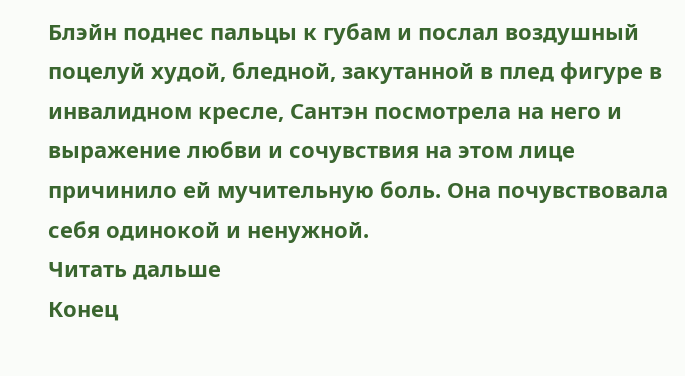Блэйн поднес пальцы к губам и послал воздушный поцелуй худой, бледной, закутанной в плед фигуре в инвалидном кресле, Сантэн посмотрела на него и выражение любви и сочувствия на этом лице причинило ей мучительную боль. Она почувствовала себя одинокой и ненужной.
Читать дальше
Конец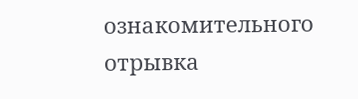ознакомительного отрывка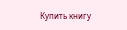Купить книгу